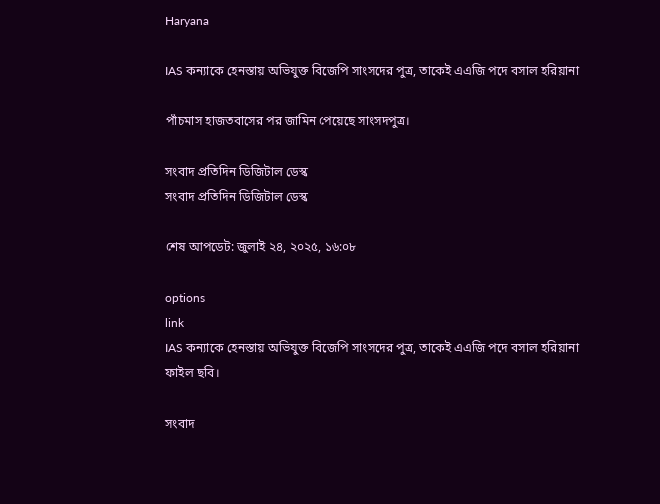Haryana

IAS কন্যাকে হেনস্তায় অভিযুক্ত বিজেপি সাংসদের পুত্র, তাকেই এএজি পদে বসাল হরিয়ানা

পাঁচমাস হাজতবাসের পর জামিন পেয়েছে সাংসদপুত্র।

সংবাদ প্রতিদিন ডিজিটাল ডেস্ক
সংবাদ প্রতিদিন ডিজিটাল ডেস্ক

শেষ আপডেট: জুলাই ২৪, ২০২৫, ১৬:০৮

options
link
IAS কন্যাকে হেনস্তায় অভিযুক্ত বিজেপি সাংসদের পুত্র, তাকেই এএজি পদে বসাল হরিয়ানা
ফাইল ছবি।

সংবাদ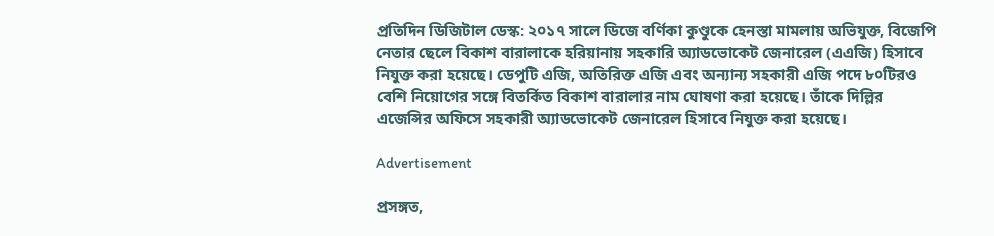প্রতিদিন ডিজিটাল ডেস্ক: ২০১৭ সালে ডিজে বর্ণিকা কুণ্ডুকে হেনস্তা মামলায় অভিযুক্ত, বিজেপি নেতার ছেলে বিকাশ বারালাকে হরিয়ানায় সহকারি অ্যাডভোকেট জেনারেল (এএজি) হিসাবে নিযুক্ত করা হয়েছে। ডেপুটি এজি, অতিরিক্ত এজি এবং অন্যান্য সহকারী এজি পদে ৮০টিরও বেশি নিয়োগের সঙ্গে বিতর্কিত বিকাশ বারালার নাম ঘোষণা করা হয়েছে। তাঁকে দিল্লির এজেন্সির অফিসে সহকারী অ্যাডভোকেট জেনারেল হিসাবে নিযুক্ত করা হয়েছে।

Advertisement

প্রসঙ্গত,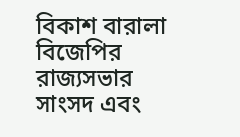বিকাশ বারালা বিজেপির রাজ্যসভার সাংসদ এবং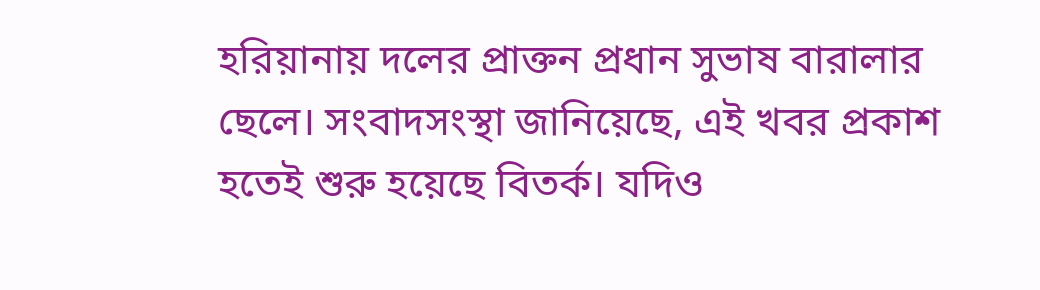হরিয়ানায় দলের প্রাক্তন প্রধান সুভাষ বারালার ছেলে। সংবাদসংস্থা জানিয়েছে, এই খবর প্রকাশ হতেই শুরু হয়েছে বিতর্ক। যদিও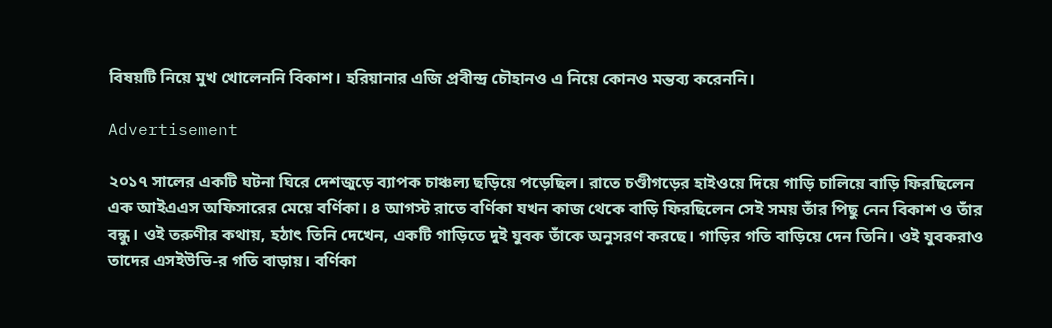বিষয়টি নিয়ে মুখ খোলেননি বিকাশ। হরিয়ানার এজি প্রবীন্দ্র চৌহানও এ নিয়ে কোনও মন্তব্য করেননি।

Advertisement

২০১৭ সালের একটি ঘটনা ঘিরে দেশজুড়ে ব্যাপক চাঞ্চল্য ছড়িয়ে পড়েছিল। রাতে চণ্ডীগড়ের হাইওয়ে দিয়ে গাড়ি চালিয়ে বাড়ি ফিরছিলেন এক আইএএস অফিসারের মেয়ে বর্ণিকা। ৪ আগস্ট রাতে বর্ণিকা যখন কাজ থেকে বাড়ি ফিরছিলেন সেই সময় তাঁর পিছু নেন বিকাশ ও তাঁর বন্ধু। ওই তরুণীর কথায়, হঠাৎ তিনি দেখেন, একটি গাড়িতে দুই যুবক তাঁকে অনুসরণ করছে। গাড়ির গতি বাড়িয়ে দেন তিনি। ওই যুবকরাও তাদের এসইউভি-র গতি বাড়ায়। বর্ণিকা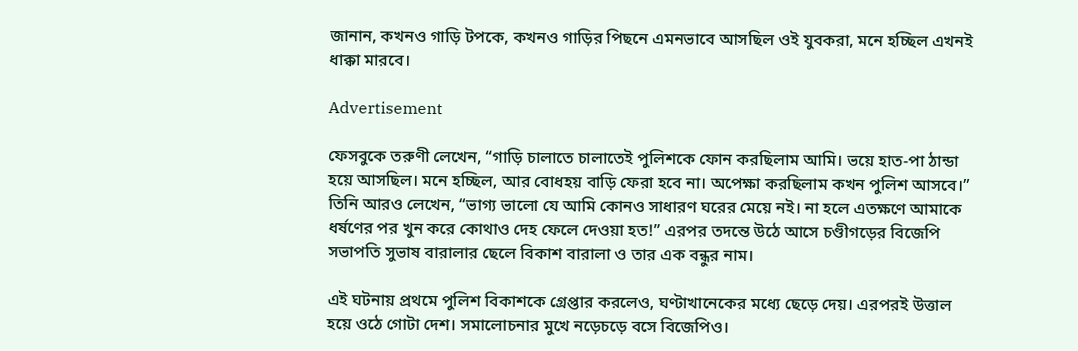জানান, কখনও গাড়ি টপকে, কখনও গাড়ির পিছনে এমনভাবে আসছিল ওই যুবকরা, মনে হচ্ছিল এখনই ধাক্কা মারবে।

Advertisement

ফেসবুকে তরুণী লেখেন, “গাড়ি চালাতে চালাতেই পুলিশকে ফোন করছিলাম আমি। ভয়ে হাত-পা ঠান্ডা হয়ে আসছিল। মনে হচ্ছিল, আর বোধহয় বাড়ি ফেরা হবে না। অপেক্ষা করছিলাম কখন পুলিশ আসবে।” তিনি আরও লেখেন, “ভাগ্য ভালো যে আমি কোনও সাধারণ ঘরের মেয়ে নই। না হলে এতক্ষণে আমাকে ধর্ষণের পর খুন করে কোথাও দেহ ফেলে দেওয়া হত!” এরপর তদন্তে উঠে আসে চণ্ডীগড়ের বিজেপি সভাপতি সুভাষ বারালার ছেলে বিকাশ বারালা ও তার এক বন্ধুর নাম।

এই ঘটনায় প্রথমে পুলিশ বিকাশকে গ্রেপ্তার করলেও, ঘণ্টাখানেকের মধ্যে ছেড়ে দেয়। এরপরই উত্তাল হয়ে ওঠে গোটা দেশ। সমালোচনার মুখে নড়েচড়ে বসে বিজেপিও।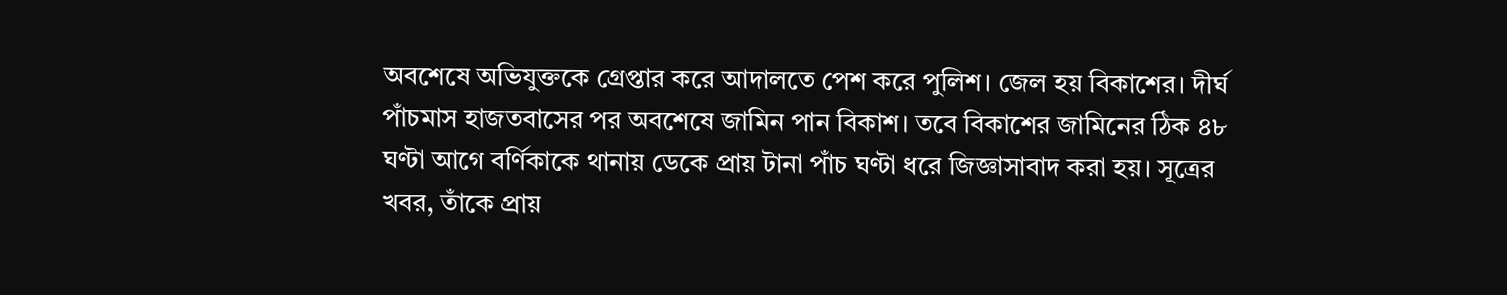অবশেষে অভিযুক্তকে গ্রেপ্তার করে আদালতে পেশ করে পুলিশ। জেল হয় বিকাশের। দীর্ঘ পাঁচমাস হাজতবাসের পর অবশেষে জামিন পান বিকাশ। তবে বিকাশের জামিনের ঠিক ৪৮ ঘণ্টা আগে বর্ণিকাকে থানায় ডেকে প্রায় টানা পাঁচ ঘণ্টা ধরে জিজ্ঞাসাবাদ করা হয়। সূত্রের খবর, তাঁকে প্রায়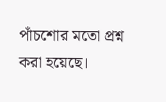পাঁচশোর মতো প্রশ্ন করা হয়েছে।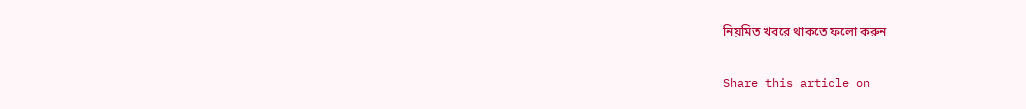নিয়মিত খবরে থাকতে ফলো করুন

Share this article on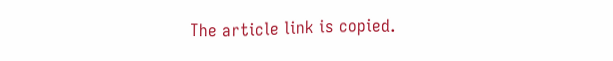The article link is copied.